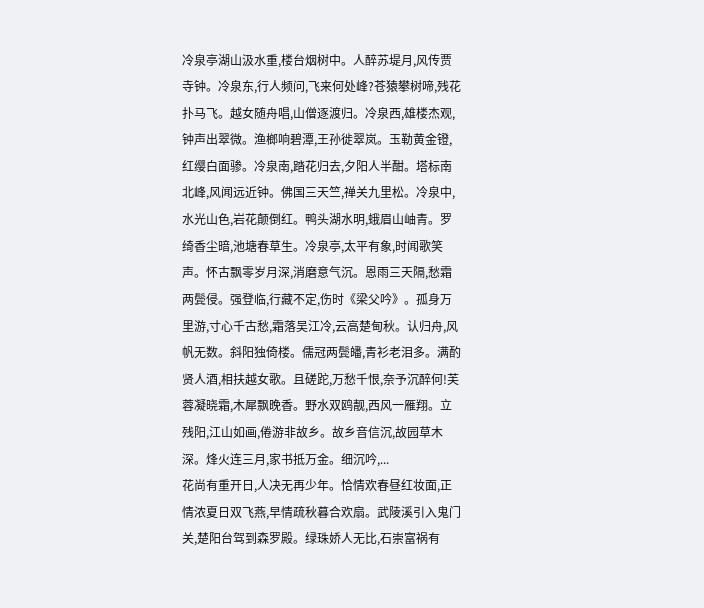冷泉亭湖山汲水重,楼台烟树中。人醉苏堤月,风传贾寺钟。冷泉东,行人频问,飞来何处峰?苍猿攀树啼,残花扑马飞。越女随舟唱,山僧逐渡归。冷泉西,雄楼杰观,钟声出翠微。渔榔响碧潭,王孙徙翠岚。玉勒黄金镫,红缨白面骖。冷泉南,踏花归去,夕阳人半酣。塔标南北峰,风闻远近钟。佛国三天竺,禅关九里松。冷泉中,水光山色,岩花颠倒红。鸭头湖水明,蛾眉山岫青。罗绮香尘暗,池塘春草生。冷泉亭,太平有象,时闻歌笑声。怀古飘零岁月深,消磨意气沉。恩雨三天隔,愁霜两鬓侵。强登临,行藏不定,伤时《梁父吟》。孤身万里游,寸心千古愁,霜落吴江冷,云高楚甸秋。认归舟,风帆无数。斜阳独倚楼。儒冠两鬓皤,青衫老泪多。满酌贤人酒,相扶越女歌。且磋跎,万愁千恨,奈予沉醉何!芙蓉凝晓霜,木犀飘晚香。野水双鸥靓,西风一雁翔。立残阳,江山如画,倦游非故乡。故乡音信沉,故园草木深。烽火连三月,家书抵万金。细沉吟,...
花尚有重开日,人决无再少年。恰情欢春昼红妆面,正情浓夏日双飞燕,早情疏秋暮合欢扇。武陵溪引入鬼门关,楚阳台驾到森罗殿。绿珠娇人无比,石崇富祸有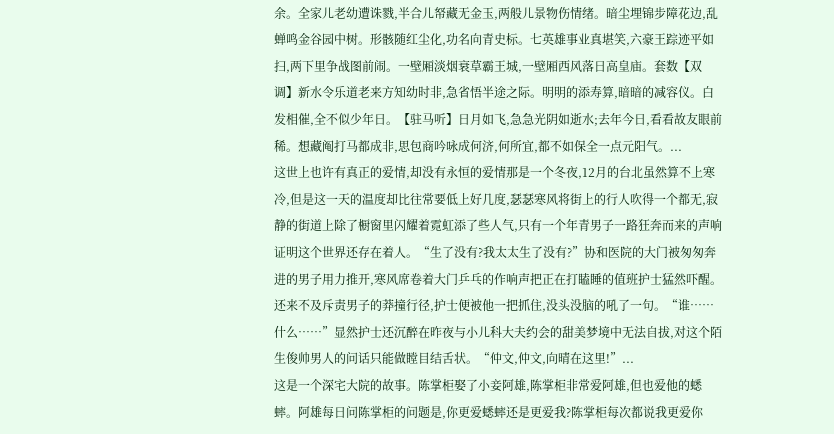余。全家儿老幼遭诛戮,半合儿帑藏无金玉,两般儿景物伤情绪。暗尘埋锦步障花边,乱蝉鸣金谷园中树。形骸随红尘化,功名向青史标。七英雄事业真堪笑,六豪王踪迹平如扫,两下里争战图前闹。一壁厢淡烟衰草霸王城,一壁厢西风落日高皇庙。套数【双调】新水令乐道老来方知幼时非,急省悟半途之际。明明的添寿算,暗暗的减容仪。白发相催,全不似少年日。【驻马听】日月如飞,急急光阴如逝水;去年今日,看看故友眼前稀。想藏阄打马都成非,思包商吟咏成何济,何所宜,都不如保全一点元阳气。...
这世上也许有真正的爱情,却没有永恒的爱情那是一个冬夜,12月的台北虽然算不上寒冷,但是这一天的温度却比往常要低上好几度,瑟瑟寒风将街上的行人吹得一个都无,寂静的街道上除了橱窗里闪耀着霓虹添了些人气,只有一个年青男子一路狂奔而来的声响证明这个世界还存在着人。“生了没有?我太太生了没有?”协和医院的大门被匆匆奔进的男子用力推开,寒风席卷着大门乒乓的作响声把正在打瞌睡的值班护士猛然吓醒。还来不及斥责男子的莽撞行径,护士便被他一把抓住,没头没脑的吼了一句。“谁……什么……”显然护士还沉醉在昨夜与小儿科大夫约会的甜美梦境中无法自拔,对这个陌生俊帅男人的问话只能做瞠目结舌状。“仲文,仲文,向晴在这里!”...
这是一个深宅大院的故事。陈掌柜娶了小妾阿雄,陈掌柜非常爱阿雄,但也爱他的蟋蟀。阿雄每日问陈掌柜的问题是,你更爱蟋蟀还是更爱我?陈掌柜每次都说我更爱你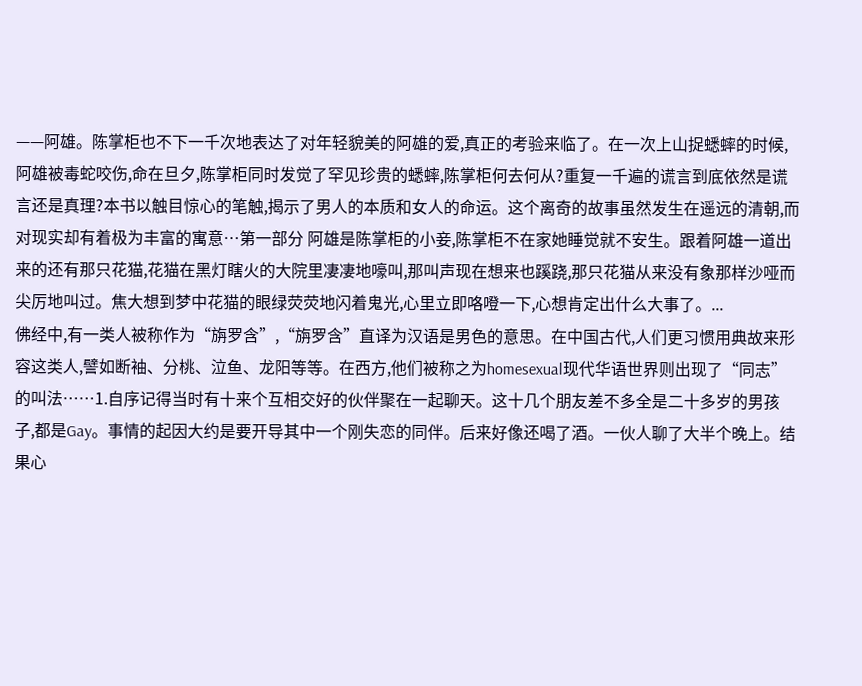——阿雄。陈掌柜也不下一千次地表达了对年轻貌美的阿雄的爱,真正的考验来临了。在一次上山捉蟋蟀的时候,阿雄被毒蛇咬伤,命在旦夕,陈掌柜同时发觉了罕见珍贵的蟋蟀,陈掌柜何去何从?重复一千遍的谎言到底依然是谎言还是真理?本书以触目惊心的笔触,揭示了男人的本质和女人的命运。这个离奇的故事虽然发生在遥远的清朝,而对现实却有着极为丰富的寓意…第一部分 阿雄是陈掌柜的小妾,陈掌柜不在家她睡觉就不安生。跟着阿雄一道出来的还有那只花猫,花猫在黑灯瞎火的大院里凄凄地嚎叫,那叫声现在想来也蹊跷,那只花猫从来没有象那样沙哑而尖厉地叫过。焦大想到梦中花猫的眼绿荧荧地闪着鬼光,心里立即咯噔一下,心想肯定出什么大事了。...
佛经中,有一类人被称作为“旃罗含”,“旃罗含”直译为汉语是男色的意思。在中国古代,人们更习惯用典故来形容这类人,譬如断袖、分桃、泣鱼、龙阳等等。在西方,他们被称之为homesexual现代华语世界则出现了“同志”的叫法……1.自序记得当时有十来个互相交好的伙伴聚在一起聊天。这十几个朋友差不多全是二十多岁的男孩子,都是Gay。事情的起因大约是要开导其中一个刚失恋的同伴。后来好像还喝了酒。一伙人聊了大半个晚上。结果心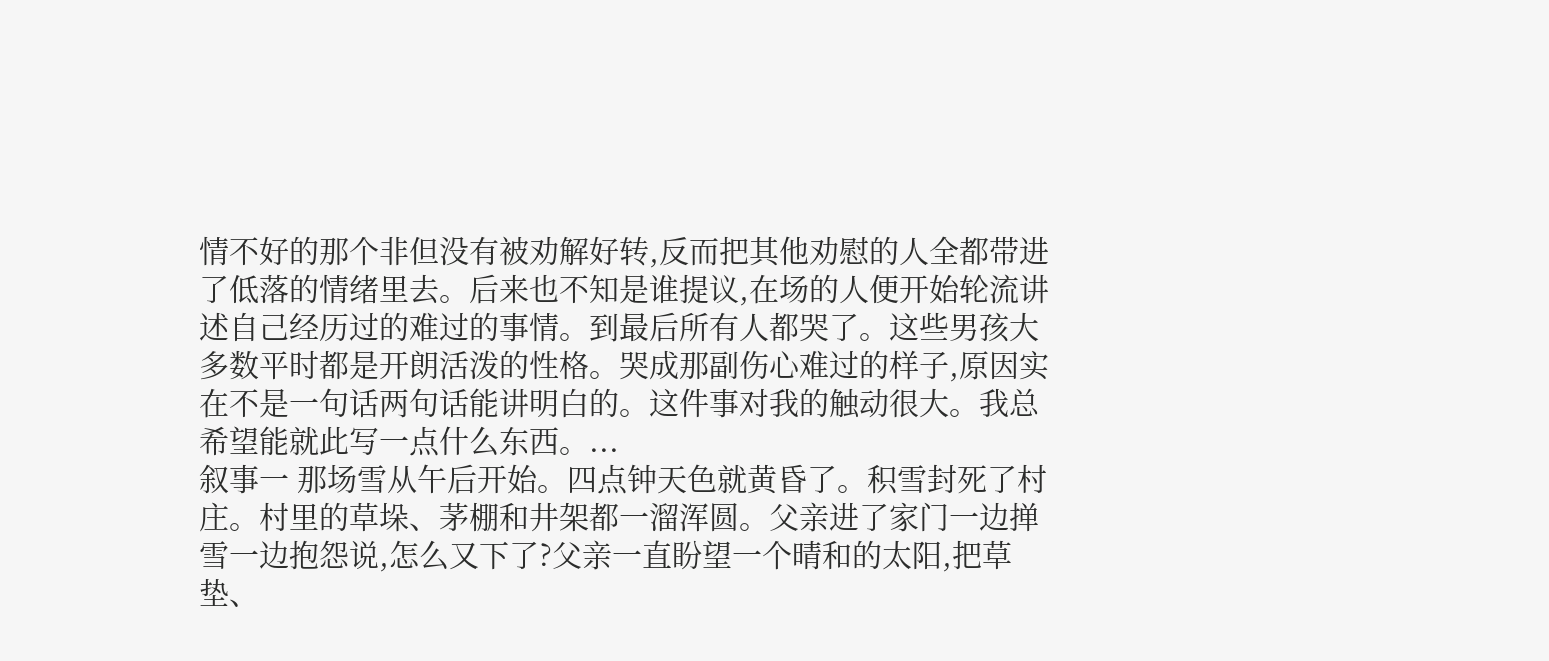情不好的那个非但没有被劝解好转,反而把其他劝慰的人全都带进了低落的情绪里去。后来也不知是谁提议,在场的人便开始轮流讲述自己经历过的难过的事情。到最后所有人都哭了。这些男孩大多数平时都是开朗活泼的性格。哭成那副伤心难过的样子,原因实在不是一句话两句话能讲明白的。这件事对我的触动很大。我总希望能就此写一点什么东西。...
叙事一 那场雪从午后开始。四点钟天色就黄昏了。积雪封死了村庄。村里的草垛、茅棚和井架都一溜浑圆。父亲进了家门一边掸雪一边抱怨说,怎么又下了?父亲一直盼望一个晴和的太阳,把草垫、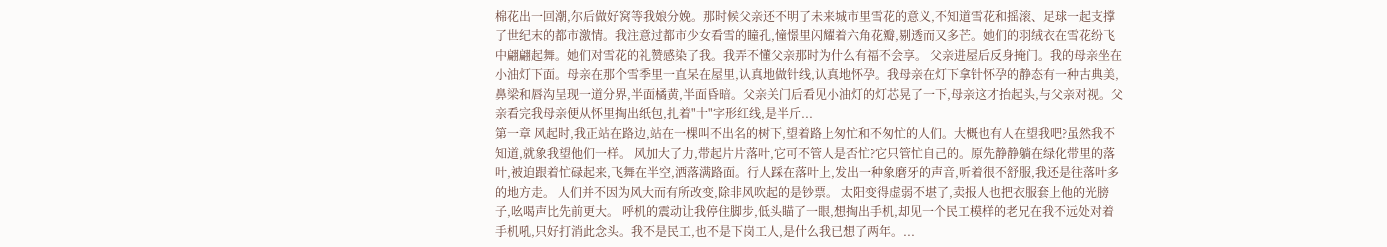棉花出一回潮,尔后做好窝等我娘分娩。那时候父亲还不明了未来城市里雪花的意义,不知道雪花和摇滚、足球一起支撑了世纪末的都市激情。我注意过都市少女看雪的瞳孔,憧憬里闪耀着六角花瓣,剔透而又多芒。她们的羽绒衣在雪花纷飞中翩翩起舞。她们对雪花的礼赞感染了我。我弄不懂父亲那时为什么有福不会享。 父亲进屋后反身掩门。我的母亲坐在小油灯下面。母亲在那个雪季里一直呆在屋里,认真地做针线,认真地怀孕。我母亲在灯下拿针怀孕的静态有一种古典美,鼻梁和唇沟呈现一道分界,半面橘黄,半面昏暗。父亲关门后看见小油灯的灯芯晃了一下,母亲这才抬起头,与父亲对视。父亲看完我母亲便从怀里掏出纸包,扎着"十"字形红线,是半斤...
第一章 风起时,我正站在路边,站在一棵叫不出名的树下,望着路上匆忙和不匆忙的人们。大概也有人在望我吧?虽然我不知道,就象我望他们一样。 风加大了力,带起片片落叶,它可不管人是否忙?它只管忙自己的。原先静静躺在绿化带里的落叶,被迫跟着忙碌起来,飞舞在半空,洒落满路面。行人踩在落叶上,发出一种象磨牙的声音,听着很不舒服,我还是往落叶多的地方走。 人们并不因为风大而有所改变,除非风吹起的是钞票。 太阳变得虚弱不堪了,卖报人也把衣服套上他的光膀子,吆喝声比先前更大。 呼机的震动让我停住脚步,低头瞄了一眼,想掏出手机,却见一个民工模样的老兄在我不远处对着手机吼,只好打消此念头。我不是民工,也不是下岗工人,是什么我已想了两年。...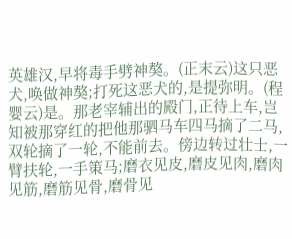英雄汉,早将毒手劈神獒。(正末云)这只恶犬,唤做神獒;打死这恶犬的,是提弥明。(程婴云)是。那老宰辅出的殿门,正待上车,岂知被那穿红的把他那驷马车四马摘了二马,双轮摘了一轮,不能前去。傍边转过壮士,一臂扶轮,一手策马;磨衣见皮,磨皮见肉,磨肉见筋,磨筋见骨,磨骨见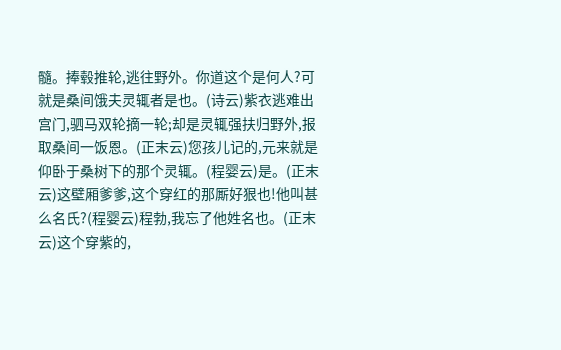髓。捧毂推轮,逃往野外。你道这个是何人?可就是桑间饿夫灵辄者是也。(诗云)紫衣逃难出宫门,驷马双轮摘一轮;却是灵辄强扶归野外,报取桑间一饭恩。(正末云)您孩儿记的,元来就是仰卧于桑树下的那个灵辄。(程婴云)是。(正末云)这壁厢爹爹,这个穿红的那厮好狠也!他叫甚么名氏?(程婴云)程勃,我忘了他姓名也。(正末云)这个穿紫的,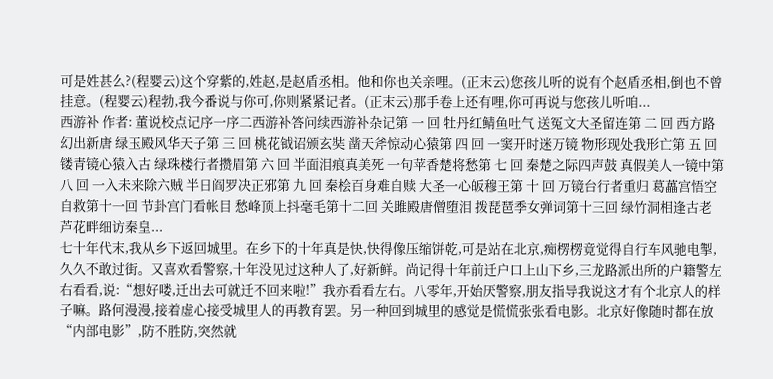可是姓甚么?(程婴云)这个穿紫的,姓赵,是赵盾丞相。他和你也关亲哩。(正末云)您孩儿听的说有个赵盾丞相,倒也不曾挂意。(程婴云)程勃,我今番说与你可,你则紧紧记者。(正末云)那手卷上还有哩,你可再说与您孩儿听咱...
西游补 作者: 董说校点记序一序二西游补答问续西游补杂记第 一 回 牡丹红鲭鱼吐气 送冤文大圣留连第 二 回 西方路幻出新唐 绿玉殿风华天子第 三 回 桃花钺诏颁玄奘 凿天斧惊动心猿第 四 回 一窦开时迷万镜 物形现处我形亡第 五 回 镂青镜心猿入古 绿珠楼行者攒眉第 六 回 半面泪痕真美死 一句苹香楚将愁第 七 回 秦楚之际四声鼓 真假美人一镜中第 八 回 一入未来除六贼 半日阎罗决正邪第 九 回 秦桧百身难自赎 大圣一心皈穆王第 十 回 万镜台行者重归 葛藟宫悟空自救第十一回 节卦宫门看帐目 愁峰顶上抖毫毛第十二回 关雎殿唐僧堕泪 拨琵琶季女弹词第十三回 绿竹洞相逢古老 芦花畔细访秦皇...
七十年代末,我从乡下返回城里。在乡下的十年真是快,快得像压缩饼乾,可是站在北京,痴楞楞竟觉得自行车风驰电掣,久久不敢过街。又喜欢看警察,十年没见过这种人了,好新鲜。尚记得十年前迁户口上山下乡,三龙路派出所的户籍警左右看看,说:“想好喽,迁出去可就迁不回来啦!”我亦看看左右。八零年,开始厌警察,朋友指导我说这才有个北京人的样子嘛。路何漫漫,接着虚心接受城里人的再教育罢。另一种回到城里的感觉是慌慌张张看电影。北京好像随时都在放“内部电影”,防不胜防,突然就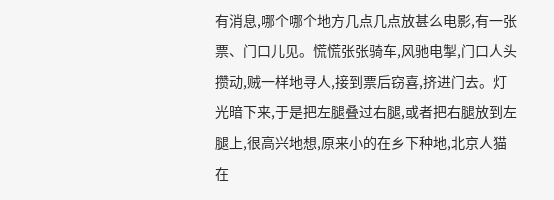有消息,哪个哪个地方几点几点放甚么电影,有一张票、门口儿见。慌慌张张骑车,风驰电掣,门口人头攒动,贼一样地寻人,接到票后窃喜,挤进门去。灯光暗下来,于是把左腿叠过右腿,或者把右腿放到左腿上,很高兴地想,原来小的在乡下种地,北京人猫在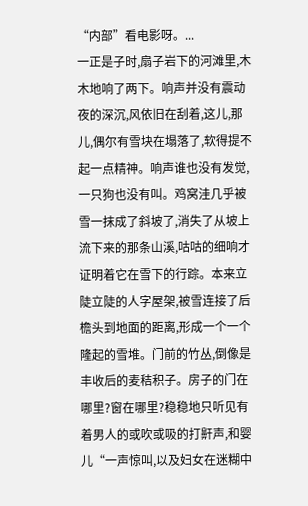“内部”看电影呀。...
一正是子时,扇子岩下的河滩里,木木地响了两下。响声并没有震动夜的深沉,风依旧在刮着,这儿,那儿,偶尔有雪块在塌落了,软得提不起一点精神。响声谁也没有发觉,一只狗也没有叫。鸡窝洼几乎被雪一抹成了斜坡了,消失了从坡上流下来的那条山溪,咕咕的细响才证明着它在雪下的行踪。本来立陡立陡的人字屋架,被雪连接了后檐头到地面的距离,形成一个一个隆起的雪堆。门前的竹丛,倒像是丰收后的麦秸积子。房子的门在哪里?窗在哪里?稳稳地只听见有着男人的或吹或吸的打鼾声,和婴儿“一声惊叫,以及妇女在迷糊中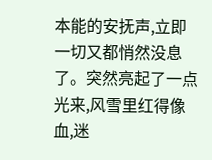本能的安抚声,立即一切又都悄然没息了。突然亮起了一点光来,风雪里红得像血,迷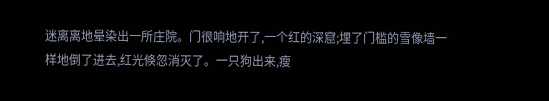迷离离地晕染出一所庄院。门很响地开了,一个红的深窟;埋了门槛的雪像墙一样地倒了进去,红光倏忽消灭了。一只狗出来,瘦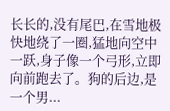长长的,没有尾巴,在雪地极快地绕了一圈,猛地向空中一跃,身子像一个弓形,立即向前跑去了。狗的后边,是一个男...